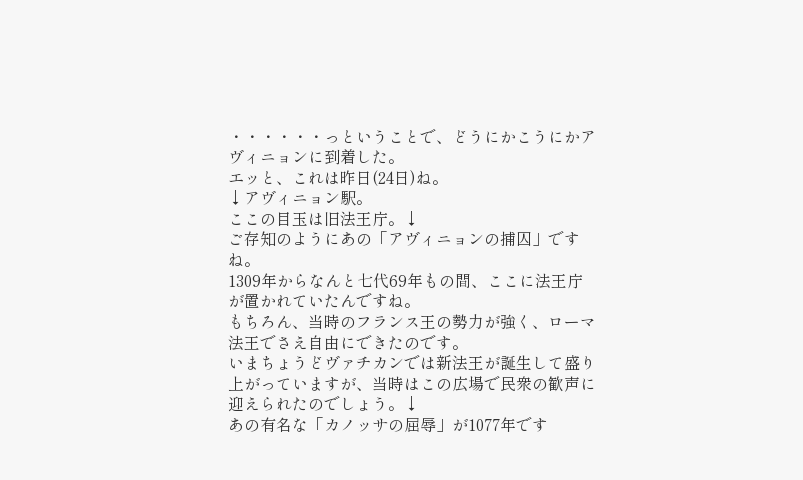・・・・・・っということで、どうにかこうにかアヴィニョンに到着した。
エッと、これは昨日(24日)ね。
↓アヴィニョン駅。
ここの目玉は旧法王庁。↓
ご存知のようにあの「アヴィニョンの捕囚」ですね。
1309年からなんと七代69年もの間、ここに法王庁が置かれていたんですね。
もちろん、当時のフランス王の勢力が強く、ローマ法王でさえ自由にできたのです。
いまちょうどヴァチカンでは新法王が誕生して盛り上がっていますが、当時はこの広場で民衆の歓声に迎えられたのでしょう。↓
あの有名な「カノッサの屈辱」が1077年です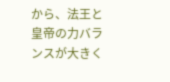から、法王と皇帝の力バランスが大きく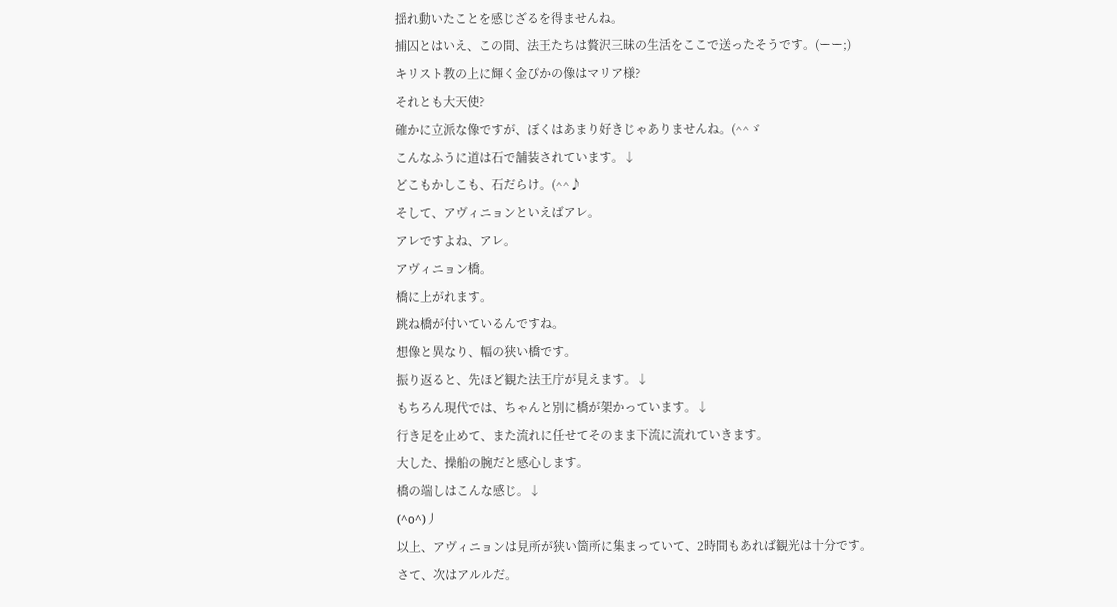揺れ動いたことを感じざるを得ませんね。
捕囚とはいえ、この間、法王たちは贅沢三昧の生活をここで送ったそうです。(ーー;)
キリスト教の上に輝く金ぴかの像はマリア様?
それとも大天使?
確かに立派な像ですが、ぼくはあまり好きじゃありませんね。(^^ゞ
こんなふうに道は石で舗装されています。↓
どこもかしこも、石だらけ。(^^♪
そして、アヴィニョンといえばアレ。
アレですよね、アレ。
アヴィニョン橋。
橋に上がれます。
跳ね橋が付いているんですね。
想像と異なり、幅の狭い橋です。
振り返ると、先ほど観た法王庁が見えます。↓
もちろん現代では、ちゃんと別に橋が架かっています。↓
行き足を止めて、また流れに任せてそのまま下流に流れていきます。
大した、操船の腕だと感心します。
橋の端しはこんな感じ。↓
(^o^)丿
以上、アヴィニョンは見所が狭い箇所に集まっていて、2時間もあれば観光は十分です。
さて、次はアルルだ。